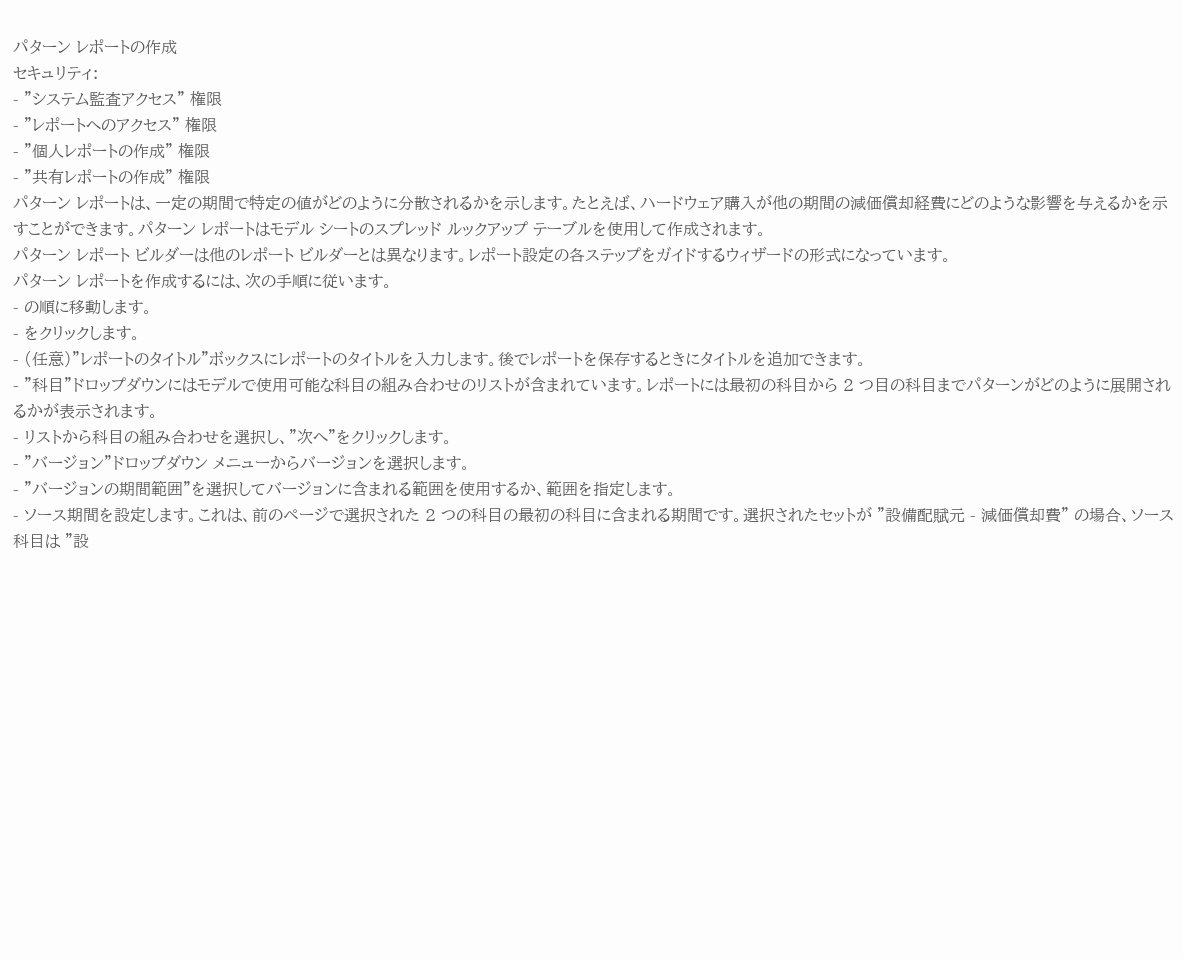パターン レポートの作成
セキュリティ:
- "システム監査アクセス" 権限
- "レポートへのアクセス" 権限
- "個人レポートの作成" 権限
- "共有レポートの作成" 権限
パターン レポートは、一定の期間で特定の値がどのように分散されるかを示します。たとえば、ハードウェア購入が他の期間の減価償却経費にどのような影響を与えるかを示すことができます。パターン レポートはモデル シートのスプレッド ルックアップ テーブルを使用して作成されます。
パターン レポート ビルダーは他のレポート ビルダーとは異なります。レポート設定の各ステップをガイドするウィザードの形式になっています。
パターン レポートを作成するには、次の手順に従います。
- の順に移動します。
- をクリックします。
- (任意)"レポートのタイトル"ボックスにレポートのタイトルを入力します。後でレポートを保存するときにタイトルを追加できます。
- "科目"ドロップダウンにはモデルで使用可能な科目の組み合わせのリストが含まれています。レポートには最初の科目から 2 つ目の科目までパターンがどのように展開されるかが表示されます。
- リストから科目の組み合わせを選択し、"次へ"をクリックします。
- "バージョン"ドロップダウン メニューからバージョンを選択します。
- "バージョンの期間範囲"を選択してバージョンに含まれる範囲を使用するか、範囲を指定します。
- ソース期間を設定します。これは、前のページで選択された 2 つの科目の最初の科目に含まれる期間です。選択されたセットが "設備配賦元 - 減価償却費" の場合、ソース科目は "設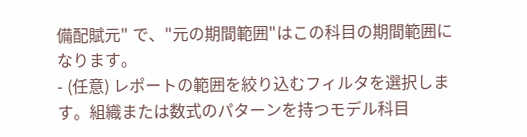備配賦元" で、"元の期間範囲"はこの科目の期間範囲になります。
- (任意) レポートの範囲を絞り込むフィルタを選択します。組織または数式のパターンを持つモデル科目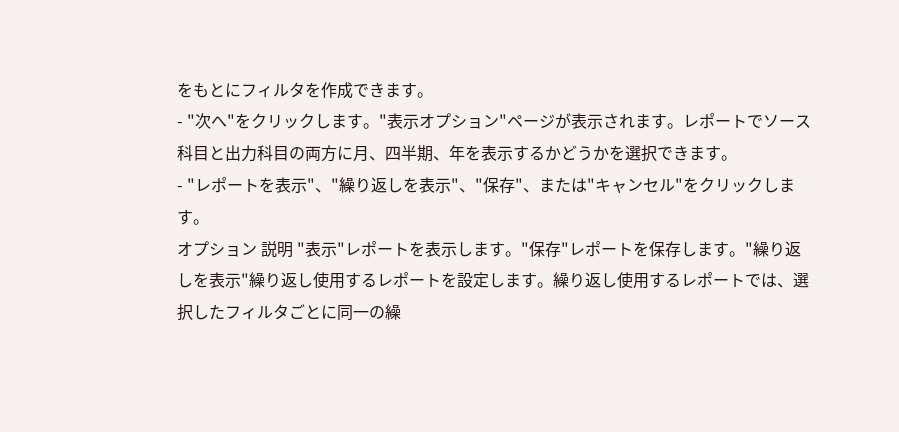をもとにフィルタを作成できます。
- "次へ"をクリックします。"表示オプション"ページが表示されます。レポートでソース科目と出力科目の両方に月、四半期、年を表示するかどうかを選択できます。
- "レポートを表示"、"繰り返しを表示"、"保存"、または"キャンセル"をクリックします。
オプション 説明 "表示"レポートを表示します。"保存"レポートを保存します。"繰り返しを表示"繰り返し使用するレポートを設定します。繰り返し使用するレポートでは、選択したフィルタごとに同一の繰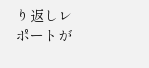り返しレポートが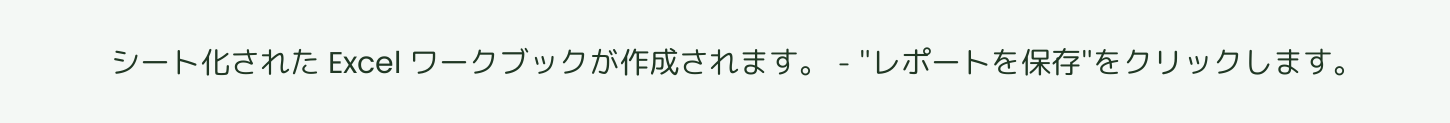シート化された Excel ワークブックが作成されます。 - "レポートを保存"をクリックします。